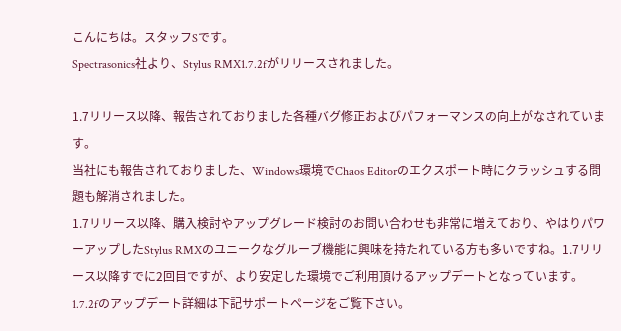こんにちは。スタッフSです。
Spectrasonics社より、Stylus RMX1.7.2fがリリースされました。

1.7リリース以降、報告されておりました各種バグ修正およびパフォーマンスの向上がなされています。
当社にも報告されておりました、Windows環境でChaos Editorのエクスポート時にクラッシュする問題も解消されました。
1.7リリース以降、購入検討やアップグレード検討のお問い合わせも非常に増えており、やはりパワーアップしたStylus RMXのユニークなグルーブ機能に興味を持たれている方も多いですね。1.7リリース以降すでに2回目ですが、より安定した環境でご利用頂けるアップデートとなっています。
1.7.2fのアップデート詳細は下記サポートページをご覧下さい。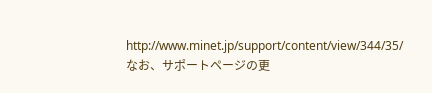http://www.minet.jp/support/content/view/344/35/
なお、サポートページの更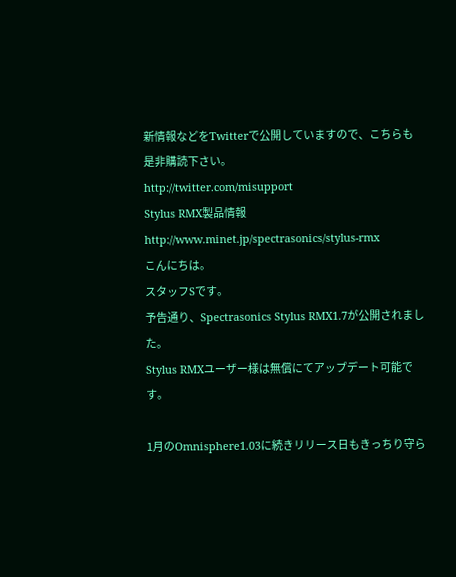新情報などをTwitterで公開していますので、こちらも是非購読下さい。
http://twitter.com/misupport
Stylus RMX製品情報
http://www.minet.jp/spectrasonics/stylus-rmx
こんにちは。
スタッフSです。
予告通り、Spectrasonics Stylus RMX1.7が公開されました。
Stylus RMXユーザー様は無償にてアップデート可能です。

1月のOmnisphere1.03に続きリリース日もきっちり守ら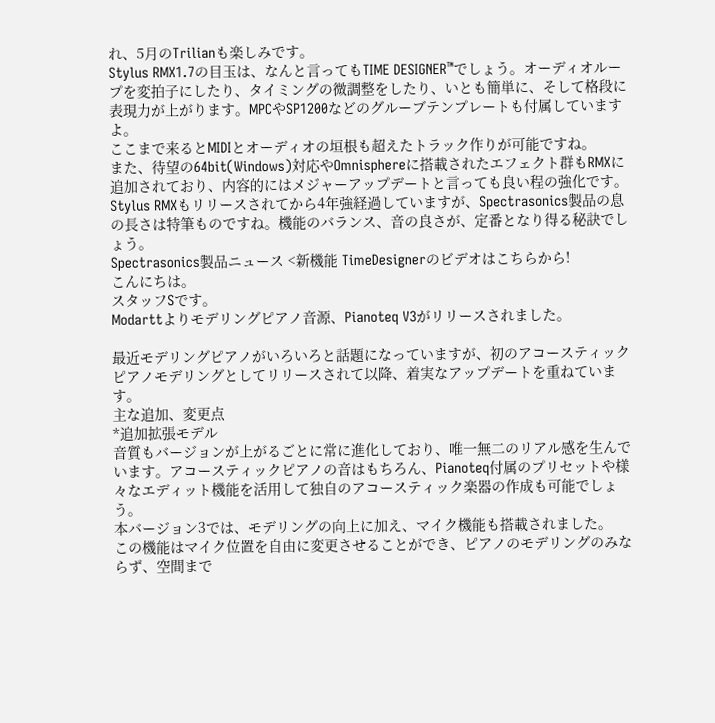れ、5月のTrilianも楽しみです。
Stylus RMX1.7の目玉は、なんと言ってもTIME DESIGNER™でしょう。オーディオループを変拍子にしたり、タイミングの微調整をしたり、いとも簡単に、そして格段に表現力が上がります。MPCやSP1200などのグルーブテンプレートも付属していますよ。
ここまで来るとMIDIとオーディオの垣根も超えたトラック作りが可能ですね。
また、待望の64bit(Windows)対応やOmnisphereに搭載されたエフェクト群もRMXに追加されており、内容的にはメジャーアップデートと言っても良い程の強化です。
Stylus RMXもリリースされてから4年強経過していますが、Spectrasonics製品の息の長さは特筆ものですね。機能のバランス、音の良さが、定番となり得る秘訣でしょう。
Spectrasonics製品ニュース <新機能 TimeDesignerのビデオはこちらから!
こんにちは。
スタッフSです。
Modarttよりモデリングピアノ音源、Pianoteq V3がリリースされました。

最近モデリングピアノがいろいろと話題になっていますが、初のアコースティックピアノモデリングとしてリリースされて以降、着実なアップデートを重ねています。
主な追加、変更点
*追加拡張モデル
音質もバージョンが上がるごとに常に進化しており、唯一無二のリアル感を生んでいます。アコースティックピアノの音はもちろん、Pianoteq付属のプリセットや様々なエディット機能を活用して独自のアコースティック楽器の作成も可能でしょう。
本バージョン3では、モデリングの向上に加え、マイク機能も搭載されました。
この機能はマイク位置を自由に変更させることができ、ピアノのモデリングのみならず、空間まで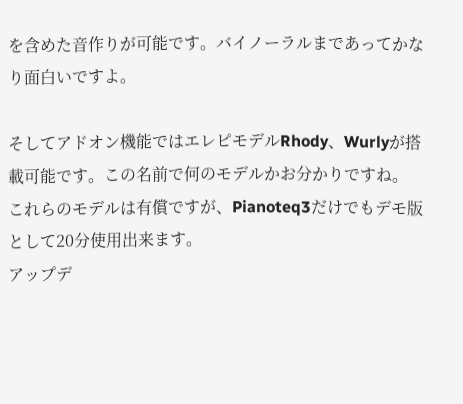を含めた音作りが可能です。バイノーラルまであってかなり面白いですよ。

そしてアドオン機能ではエレピモデルRhody、Wurlyが搭載可能です。この名前で何のモデルかお分かりですね。
これらのモデルは有償ですが、Pianoteq3だけでもデモ版として20分使用出来ます。
アップデ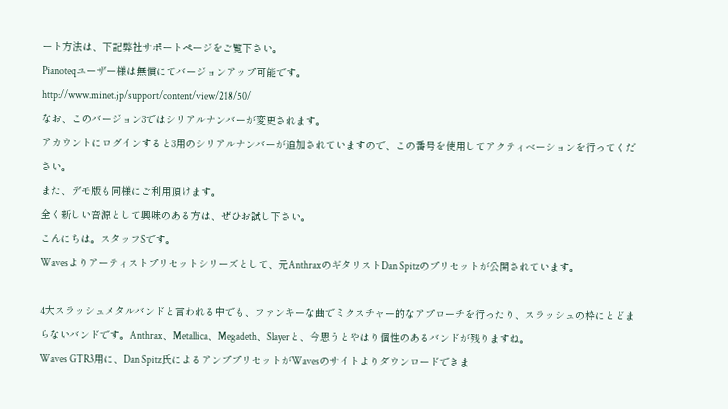ート方法は、下記弊社サポートページをご覧下さい。
Pianoteqユーザー様は無償にてバージョンアップ可能です。
http://www.minet.jp/support/content/view/218/50/
なお、このバージョン3ではシリアルナンバーが変更されます。
アカウントにログインすると3用のシリアルナンバーが追加されていますので、この番号を使用してアクティベーションを行ってください。
また、デモ版も同様にご利用頂けます。
全く新しい音源として興味のある方は、ぜひお試し下さい。
こんにちは。スタッフSです。
Wavesよりアーティストプリセットシリーズとして、元AnthraxのギタリストDan Spitzのプリセットが公開されています。

4大スラッシュメタルバンドと言われる中でも、ファンキーな曲でミクスチャー的なアプローチを行ったり、スラッシュの枠にとどまらないバンドです。Anthrax、Metallica、Megadeth、Slayerと、今思うとやはり個性のあるバンドが残りますね。
Waves GTR3用に、Dan Spitz氏によるアンププリセットがWavesのサイトよりダウンロードできま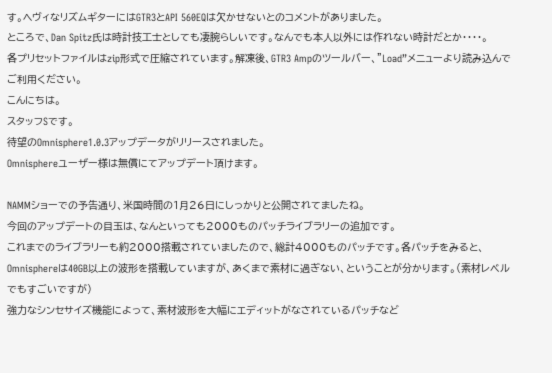す。ヘヴィなリズムギターにはGTR3とAPI 560EQは欠かせないとのコメントがありました。
ところで、Dan Spitz氏は時計技工士としても凄腕らしいです。なんでも本人以外には作れない時計だとか・・・・。
各プリセットファイルはzip形式で圧縮されています。解凍後、GTR3 Ampのツールバー、”Load”メニューより読み込んでご利用ください。
こんにちは。
スタッフSです。
待望のOmnisphere1.0.3アップデータがリリースされました。
Omnisphereユーザー様は無償にてアップデート頂けます。

NAMMショーでの予告通り、米国時間の1月26日にしっかりと公開されてましたね。
今回のアップデートの目玉は、なんといっても2000ものパッチライブラリーの追加です。
これまでのライブラリーも約2000搭載されていましたので、総計4000ものパッチです。各パッチをみると、Omnisphereは40GB以上の波形を搭載していますが、あくまで素材に過ぎない、ということが分かります。(素材レベルでもすごいですが)
強力なシンセサイズ機能によって、素材波形を大幅にエディットがなされているパッチなど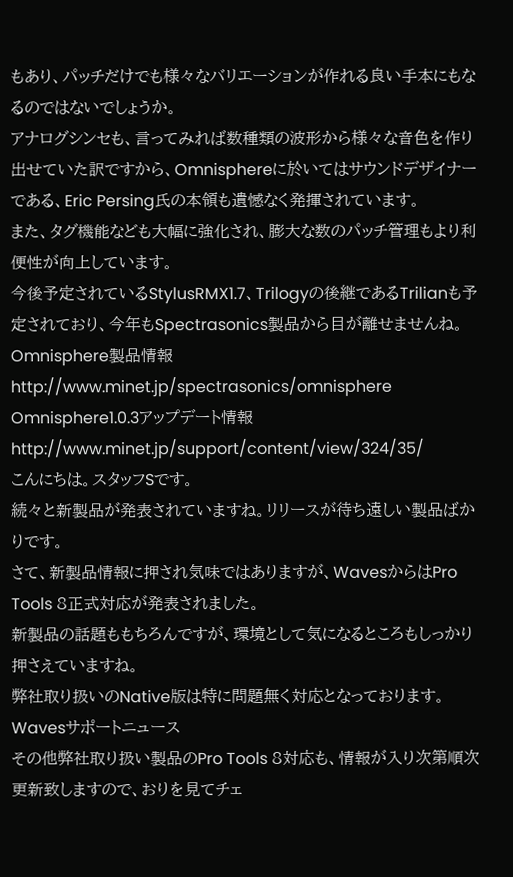もあり、パッチだけでも様々なバリエーションが作れる良い手本にもなるのではないでしょうか。
アナログシンセも、言ってみれば数種類の波形から様々な音色を作り出せていた訳ですから、Omnisphereに於いてはサウンドデザイナーである、Eric Persing氏の本領も遺憾なく発揮されています。
また、タグ機能なども大幅に強化され、膨大な数のパッチ管理もより利便性が向上しています。
今後予定されているStylusRMX1.7、Trilogyの後継であるTrilianも予定されており、今年もSpectrasonics製品から目が離せませんね。
Omnisphere製品情報
http://www.minet.jp/spectrasonics/omnisphere
Omnisphere1.0.3アップデート情報
http://www.minet.jp/support/content/view/324/35/
こんにちは。スタッフSです。
続々と新製品が発表されていますね。リリースが待ち遠しい製品ばかりです。
さて、新製品情報に押され気味ではありますが、WavesからはPro Tools 8正式対応が発表されました。
新製品の話題ももちろんですが、環境として気になるところもしっかり押さえていますね。
弊社取り扱いのNative版は特に問題無く対応となっております。
Wavesサポートニュース
その他弊社取り扱い製品のPro Tools 8対応も、情報が入り次第順次更新致しますので、おりを見てチェ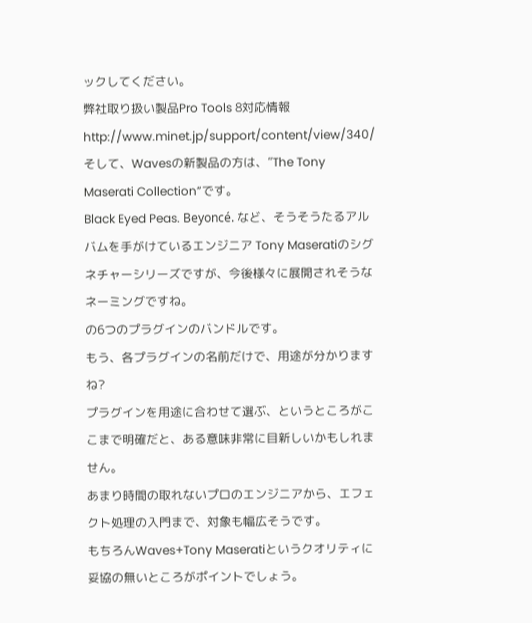ックしてください。
弊社取り扱い製品Pro Tools 8対応情報http://www.minet.jp/support/content/view/340/
そして、Wavesの新製品の方は、”The Tony Maserati Collection”です。
Black Eyed Peas. Beyoncé. など、そうそうたるアルバムを手がけているエンジニア Tony Maseratiのシグネチャーシリーズですが、今後様々に展開されそうなネーミングですね。
の6つのプラグインのバンドルです。
もう、各プラグインの名前だけで、用途が分かりますね?
プラグインを用途に合わせて選ぶ、というところがここまで明確だと、ある意味非常に目新しいかもしれません。
あまり時間の取れないプロのエンジニアから、エフェクト処理の入門まで、対象も幅広そうです。
もちろんWaves+Tony Maseratiというクオリティに妥協の無いところがポイントでしょう。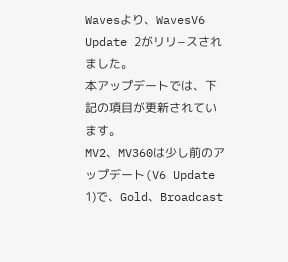Wavesより、WavesV6 Update 2がリリ−スされました。
本アップデートでは、下記の項目が更新されています。
MV2、MV360は少し前のアップデート(V6 Update 1)で、Gold、Broadcast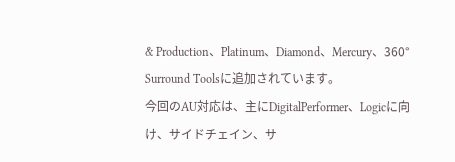& Production、Platinum、Diamond、Mercury、360° Surround Toolsに追加されています。
今回のAU対応は、主にDigitalPerformer、Logicに向け、サイドチェイン、サ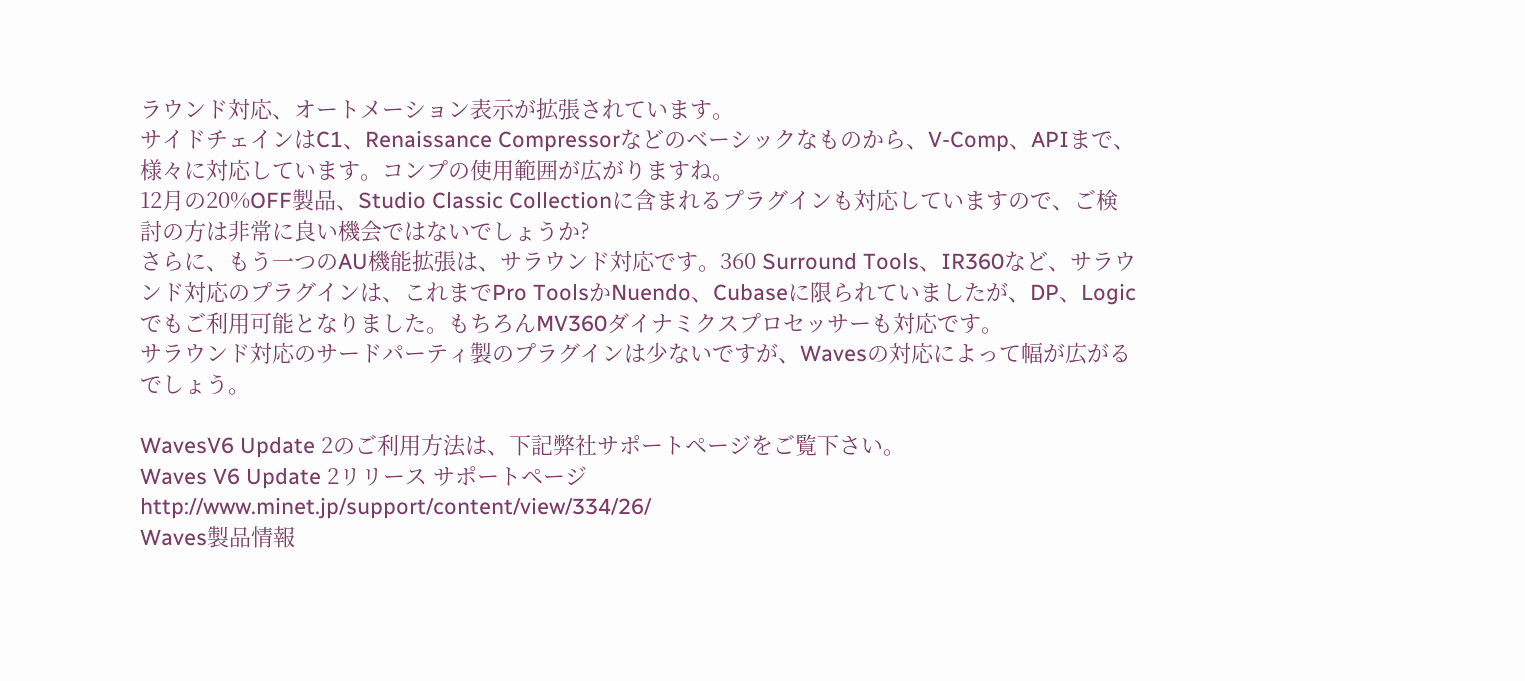ラウンド対応、オートメーション表示が拡張されています。
サイドチェインはC1、Renaissance Compressorなどのベーシックなものから、V-Comp、APIまで、様々に対応しています。コンプの使用範囲が広がりますね。
12月の20%OFF製品、Studio Classic Collectionに含まれるプラグインも対応していますので、ご検討の方は非常に良い機会ではないでしょうか?
さらに、もう一つのAU機能拡張は、サラウンド対応です。360 Surround Tools、IR360など、サラウンド対応のプラグインは、これまでPro ToolsかNuendo、Cubaseに限られていましたが、DP、Logicでもご利用可能となりました。もちろんMV360ダイナミクスプロセッサーも対応です。
サラウンド対応のサードパーティ製のプラグインは少ないですが、Wavesの対応によって幅が広がるでしょう。

WavesV6 Update 2のご利用方法は、下記弊社サポートページをご覧下さい。
Waves V6 Update 2リリース サポートページ
http://www.minet.jp/support/content/view/334/26/
Waves製品情報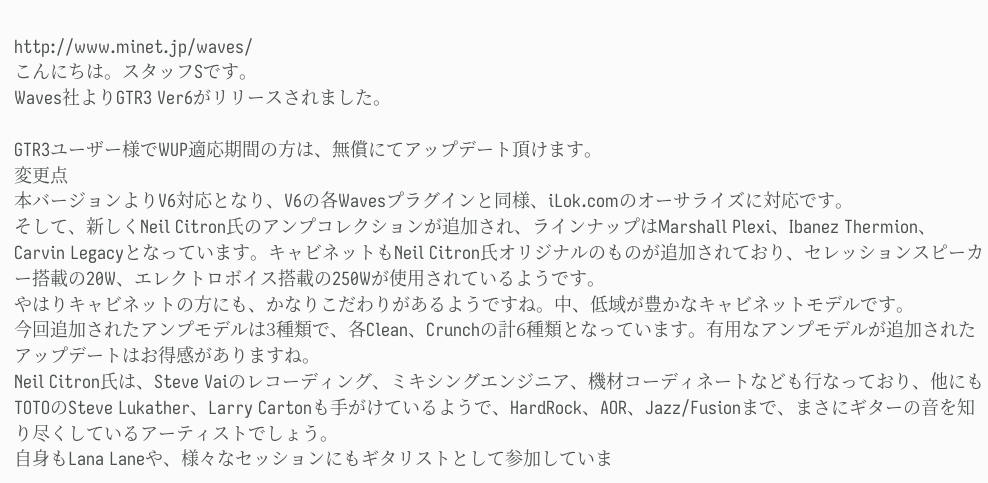http://www.minet.jp/waves/
こんにちは。スタッフSです。
Waves社よりGTR3 Ver6がリリースされました。

GTR3ユーザー様でWUP適応期間の方は、無償にてアップデート頂けます。
変更点
本バージョンよりV6対応となり、V6の各Wavesプラグインと同様、iLok.comのオーサライズに対応です。
そして、新しくNeil Citron氏のアンプコレクションが追加され、ラインナップはMarshall Plexi、Ibanez Thermion、Carvin Legacyとなっています。キャビネットもNeil Citron氏オリジナルのものが追加されており、セレッションスピーカー搭載の20W、エレクトロボイス搭載の250Wが使用されているようです。
やはりキャビネットの方にも、かなりこだわりがあるようですね。中、低域が豊かなキャビネットモデルです。
今回追加されたアンプモデルは3種類で、各Clean、Crunchの計6種類となっています。有用なアンプモデルが追加されたアップデートはお得感がありますね。
Neil Citron氏は、Steve Vaiのレコーディング、ミキシングエンジニア、機材コーディネートなども行なっており、他にもTOTOのSteve Lukather、Larry Cartonも手がけているようで、HardRock、AOR、Jazz/Fusionまで、まさにギターの音を知り尽くしているアーティストでしょう。
自身もLana Laneや、様々なセッションにもギタリストとして参加していま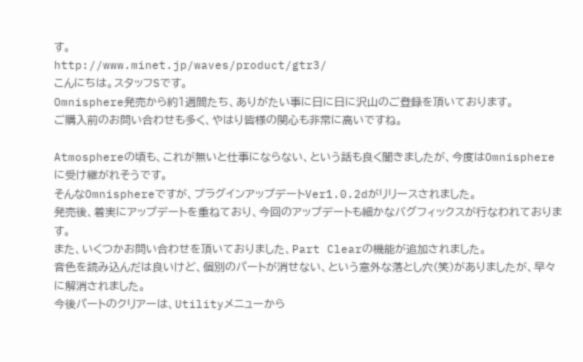す。
http://www.minet.jp/waves/product/gtr3/
こんにちは。スタッフSです。
Omnisphere発売から約1週間たち、ありがたい事に日に日に沢山のご登録を頂いております。
ご購入前のお問い合わせも多く、やはり皆様の関心も非常に高いですね。

Atmosphereの頃も、これが無いと仕事にならない、という話も良く聞きましたが、今度はOmnisphereに受け継がれそうです。
そんなOmnisphereですが、プラグインアップデートVer1.0.2dがリリースされました。
発売後、着実にアップデートを重ねており、今回のアップデートも細かなバグフィックスが行なわれております。
また、いくつかお問い合わせを頂いておりました、Part Clearの機能が追加されました。
音色を読み込んだは良いけど、個別のパートが消せない、という意外な落とし穴(笑)がありましたが、早々に解消されました。
今後パートのクリアーは、Utilityメニューから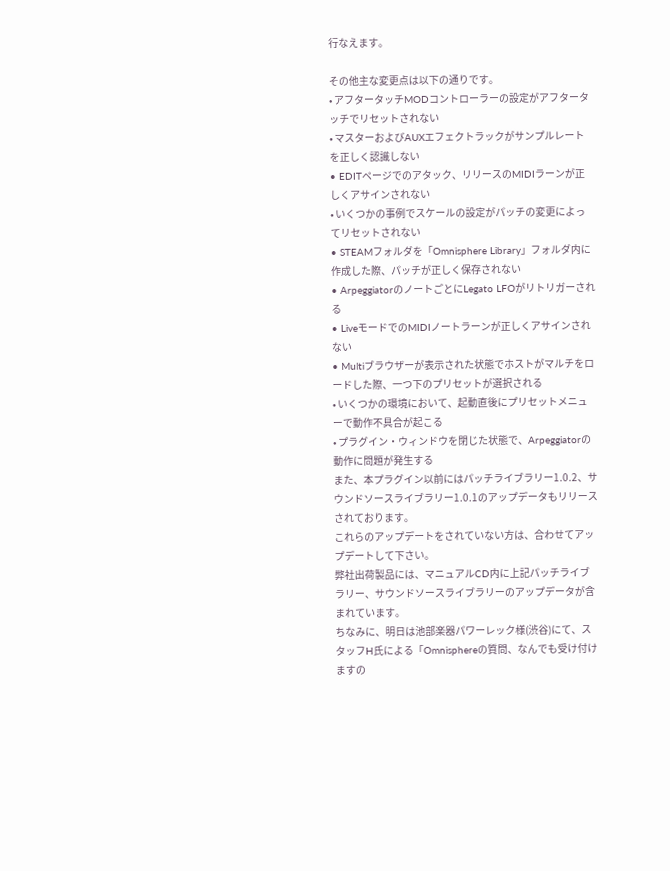行なえます。

その他主な変更点は以下の通りです。
• アフタータッチMODコントローラーの設定がアフタータッチでリセットされない
• マスターおよびAUXエフェクトラックがサンプルレートを正しく認識しない
• EDITページでのアタック、リリースのMIDIラーンが正しくアサインされない
• いくつかの事例でスケールの設定がパッチの変更によってリセットされない
• STEAMフォルダを「Omnisphere Library」フォルダ内に作成した際、パッチが正しく保存されない
• ArpeggiatorのノートごとにLegato LFOがリトリガーされる
• LiveモードでのMIDIノートラーンが正しくアサインされない
• Multiブラウザーが表示された状態でホストがマルチをロードした際、一つ下のプリセットが選択される
• いくつかの環境において、起動直後にプリセットメニューで動作不具合が起こる
• プラグイン・ウィンドウを閉じた状態で、Arpeggiatorの動作に問題が発生する
また、本プラグイン以前にはパッチライブラリー1.0.2、サウンドソースライブラリー1.0.1のアップデータもリリースされております。
これらのアップデートをされていない方は、合わせてアップデートして下さい。
弊社出荷製品には、マニュアルCD内に上記パッチライブラリー、サウンドソースライブラリーのアップデータが含まれています。
ちなみに、明日は池部楽器パワーレック様(渋谷)にて、スタッフH氏による「Omnisphereの質問、なんでも受け付けますの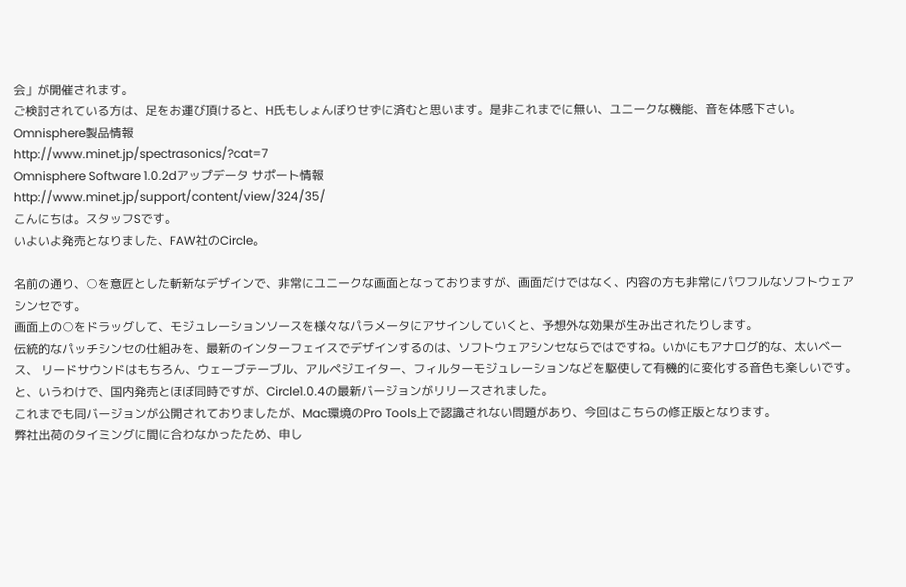会」が開催されます。
ご検討されている方は、足をお運び頂けると、H氏もしょんぼりせずに済むと思います。是非これまでに無い、ユニークな機能、音を体感下さい。
Omnisphere製品情報
http://www.minet.jp/spectrasonics/?cat=7
Omnisphere Software 1.0.2dアップデータ サポート情報
http://www.minet.jp/support/content/view/324/35/
こんにちは。スタッフSです。
いよいよ発売となりました、FAW社のCircle。

名前の通り、○を意匠とした斬新なデザインで、非常にユニークな画面となっておりますが、画面だけではなく、内容の方も非常にパワフルなソフトウェアシンセです。
画面上の○をドラッグして、モジュレーションソースを様々なパラメータにアサインしていくと、予想外な効果が生み出されたりします。
伝統的なパッチシンセの仕組みを、最新のインターフェイスでデザインするのは、ソフトウェアシンセならではですね。いかにもアナログ的な、太いベース、 リードサウンドはもちろん、ウェーブテーブル、アルペジエイター、フィルターモジュレーションなどを駆使して有機的に変化する音色も楽しいです。
と、いうわけで、国内発売とほぼ同時ですが、Circle1.0.4の最新バージョンがリリースされました。
これまでも同バージョンが公開されておりましたが、Mac環境のPro Tools上で認識されない問題があり、今回はこちらの修正版となります。
弊社出荷のタイミングに間に合わなかったため、申し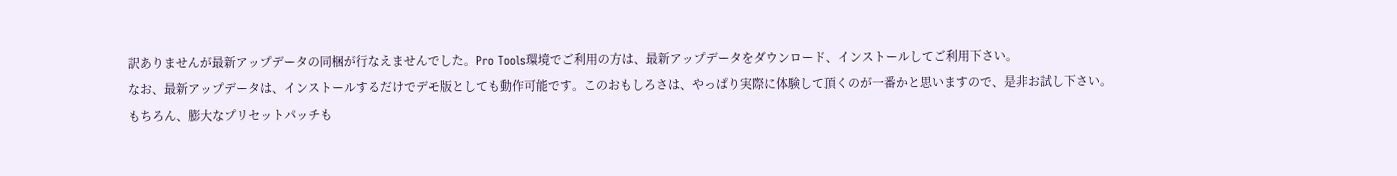訳ありませんが最新アップデータの同梱が行なえませんでした。Pro Tools環境でご利用の方は、最新アップデータをダウンロード、インストールしてご利用下さい。
なお、最新アップデータは、インストールするだけでデモ版としても動作可能です。このおもしろさは、やっぱり実際に体験して頂くのが一番かと思いますので、是非お試し下さい。
もちろん、膨大なプリセットパッチも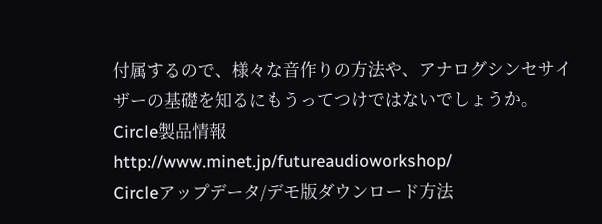付属するので、様々な音作りの方法や、アナログシンセサイザーの基礎を知るにもうってつけではないでしょうか。
Circle製品情報
http://www.minet.jp/futureaudioworkshop/
Circleアップデータ/デモ版ダウンロード方法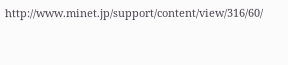http://www.minet.jp/support/content/view/316/60/